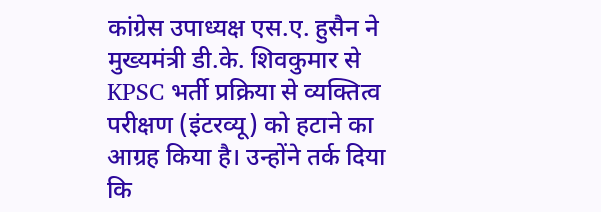कांग्रेस उपाध्यक्ष एस.ए. हुसैन ने मुख्यमंत्री डी.के. शिवकुमार से KPSC भर्ती प्रक्रिया से व्यक्तित्व परीक्षण (इंटरव्यू) को हटाने का आग्रह किया है। उन्होंने तर्क दिया कि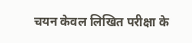चयन केवल लिखित परीक्षा के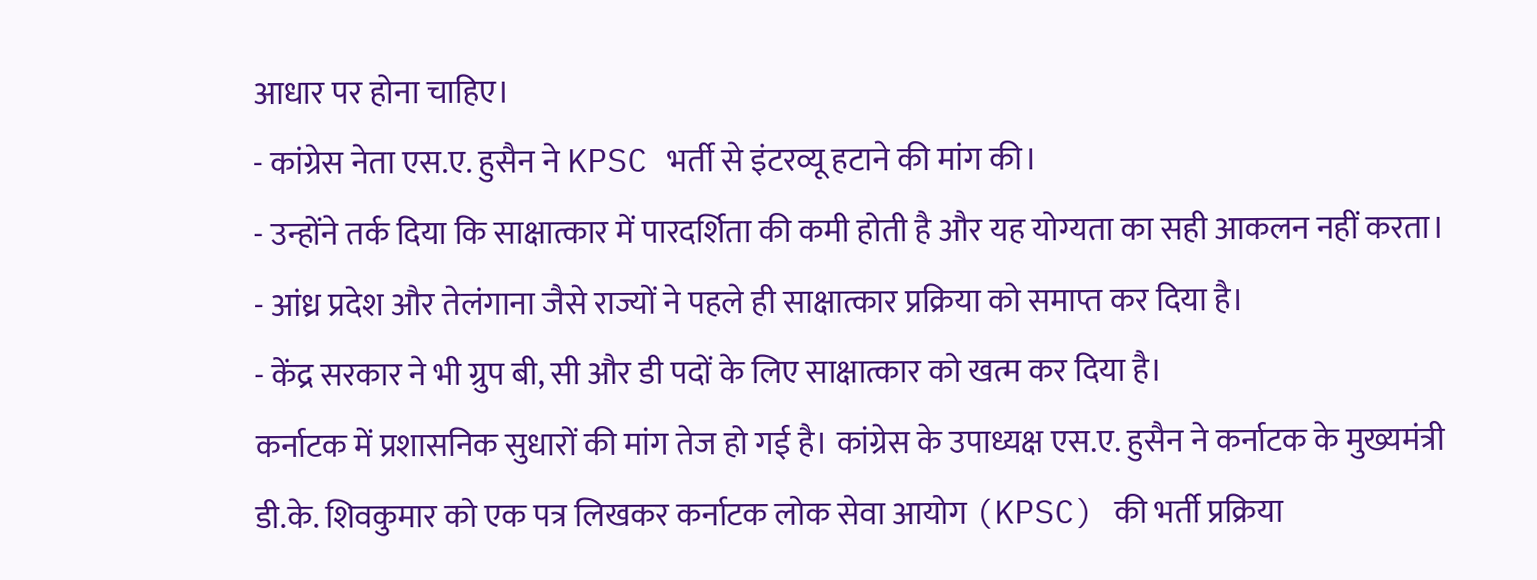आधार पर होना चाहिए।
- कांग्रेस नेता एस.ए. हुसैन ने KPSC भर्ती से इंटरव्यू हटाने की मांग की।
- उन्होंने तर्क दिया कि साक्षात्कार में पारदर्शिता की कमी होती है और यह योग्यता का सही आकलन नहीं करता।
- आंध्र प्रदेश और तेलंगाना जैसे राज्यों ने पहले ही साक्षात्कार प्रक्रिया को समाप्त कर दिया है।
- केंद्र सरकार ने भी ग्रुप बी, सी और डी पदों के लिए साक्षात्कार को खत्म कर दिया है।
कर्नाटक में प्रशासनिक सुधारों की मांग तेज हो गई है। कांग्रेस के उपाध्यक्ष एस.ए. हुसैन ने कर्नाटक के मुख्यमंत्री डी.के. शिवकुमार को एक पत्र लिखकर कर्नाटक लोक सेवा आयोग (KPSC) की भर्ती प्रक्रिया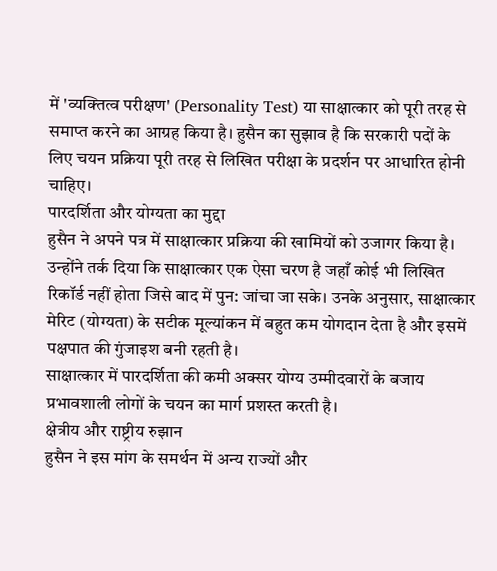में 'व्यक्तित्व परीक्षण' (Personality Test) या साक्षात्कार को पूरी तरह से समाप्त करने का आग्रह किया है। हुसैन का सुझाव है कि सरकारी पदों के लिए चयन प्रक्रिया पूरी तरह से लिखित परीक्षा के प्रदर्शन पर आधारित होनी चाहिए।
पारदर्शिता और योग्यता का मुद्दा
हुसैन ने अपने पत्र में साक्षात्कार प्रक्रिया की खामियों को उजागर किया है। उन्होंने तर्क दिया कि साक्षात्कार एक ऐसा चरण है जहाँ कोई भी लिखित रिकॉर्ड नहीं होता जिसे बाद में पुन: जांचा जा सके। उनके अनुसार, साक्षात्कार मेरिट (योग्यता) के सटीक मूल्यांकन में बहुत कम योगदान देता है और इसमें पक्षपात की गुंजाइश बनी रहती है।
साक्षात्कार में पारदर्शिता की कमी अक्सर योग्य उम्मीदवारों के बजाय प्रभावशाली लोगों के चयन का मार्ग प्रशस्त करती है।
क्षेत्रीय और राष्ट्रीय रुझान
हुसैन ने इस मांग के समर्थन में अन्य राज्यों और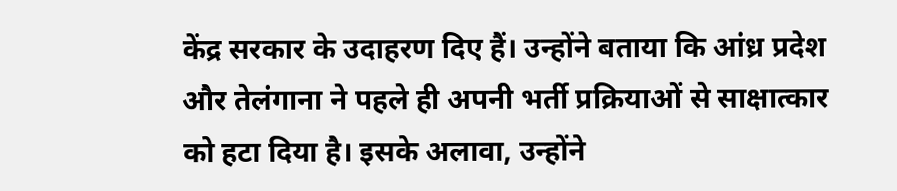केंद्र सरकार के उदाहरण दिए हैं। उन्होंने बताया कि आंध्र प्रदेश और तेलंगाना ने पहले ही अपनी भर्ती प्रक्रियाओं से साक्षात्कार को हटा दिया है। इसके अलावा, उन्होंने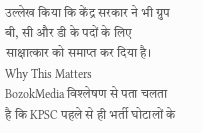उल्लेख किया कि केंद्र सरकार ने भी ग्रुप बी, सी और डी के पदों के लिए साक्षात्कार को समाप्त कर दिया है।
Why This Matters
BozokMedia विश्लेषण से पता चलता है कि KPSC पहले से ही भर्ती घोटालों के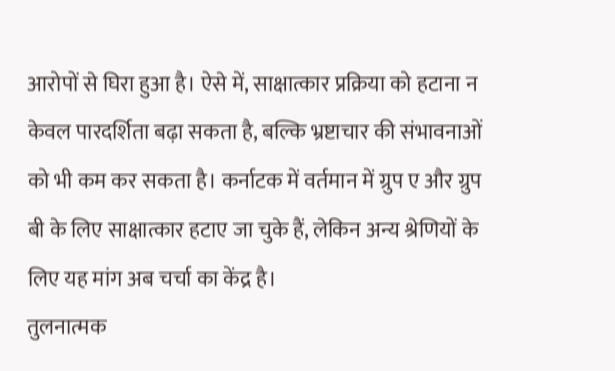आरोपों से घिरा हुआ है। ऐसे में, साक्षात्कार प्रक्रिया को हटाना न केवल पारदर्शिता बढ़ा सकता है, बल्कि भ्रष्टाचार की संभावनाओं को भी कम कर सकता है। कर्नाटक में वर्तमान में ग्रुप ए और ग्रुप बी के लिए साक्षात्कार हटाए जा चुके हैं, लेकिन अन्य श्रेणियों के लिए यह मांग अब चर्चा का केंद्र है।
तुलनात्मक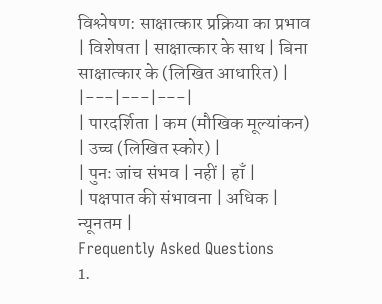विश्लेषण: साक्षात्कार प्रक्रिया का प्रभाव
| विशेषता | साक्षात्कार के साथ | बिना साक्षात्कार के (लिखित आधारित) |
|---|---|---|
| पारदर्शिता | कम (मौखिक मूल्यांकन) | उच्च (लिखित स्कोर) |
| पुनः जांच संभव | नहीं | हाँ |
| पक्षपात की संभावना | अधिक | न्यूनतम |
Frequently Asked Questions
1.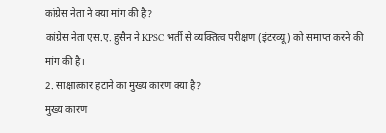कांग्रेस नेता ने क्या मांग की है?
कांग्रेस नेता एस.ए. हुसैन ने KPSC भर्ती से व्यक्तित्व परीक्षण (इंटरव्यू) को समाप्त करने की मांग की है।
2. साक्षात्कार हटाने का मुख्य कारण क्या है?
मुख्य कारण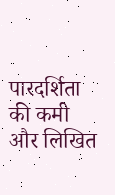पारदर्शिता की कमी और लिखित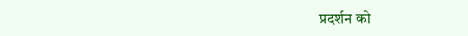प्रदर्शन को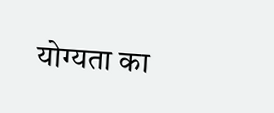योग्यता का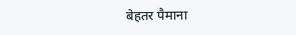बेहतर पैमाना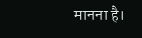मानना है।